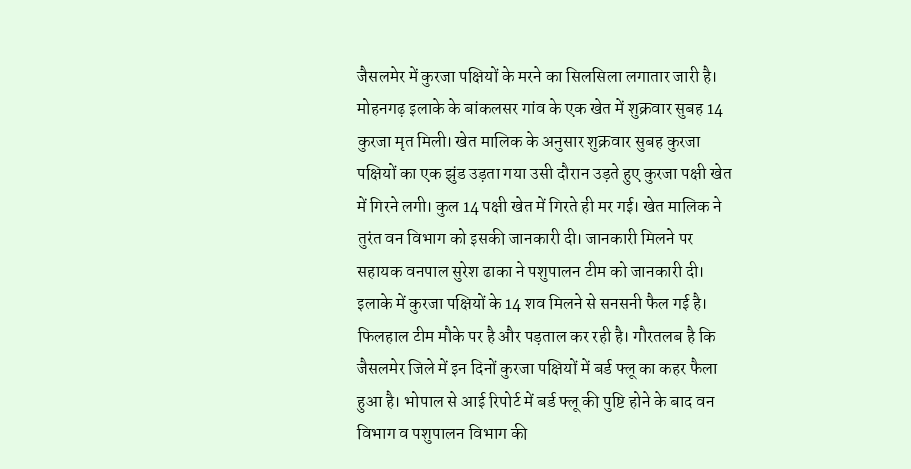जैसलमेर में कुरजा पक्षियों के मरने का सिलसिला लगातार जारी है। मोहनगढ़ इलाके के बांकलसर गांव के एक खेत में शुक्रवार सुबह 14 कुरजा मृत मिली। खेत मालिक के अनुसार शुक्रवार सुबह कुरजा पक्षियों का एक झुंड उड़ता गया उसी दौरान उड़ते हुए कुरजा पक्षी खेत में गिरने लगी। कुल 14 पक्षी खेत में गिरते ही मर गई। खेत मालिक ने तुरंत वन विभाग को इसकी जानकारी दी। जानकारी मिलने पर सहायक वनपाल सुरेश ढाका ने पशुपालन टीम को जानकारी दी। इलाके में कुरजा पक्षियों के 14 शव मिलने से सनसनी फैल गई है। फिलहाल टीम मौके पर है और पड़ताल कर रही है। गौरतलब है कि जैसलमेर जिले में इन दिनों कुरजा पक्षियों में बर्ड फ्लू का कहर फैला हुआ है। भोपाल से आई रिपोर्ट में बर्ड फ्लू की पुष्टि होने के बाद वन विभाग व पशुपालन विभाग की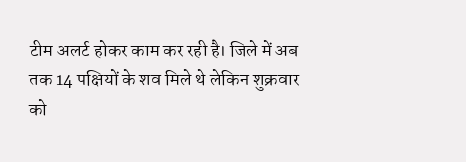टीम अलर्ट होकर काम कर रही है। जिले में अब तक 14 पक्षियों के शव मिले थे लेकिन शुक्रवार को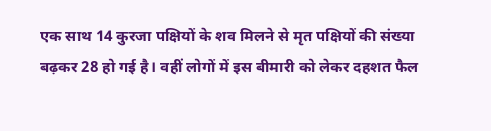एक साथ 14 कुरजा पक्षियों के शव मिलने से मृत पक्षियों की संख्या बढ़कर 28 हो गई है। वहीं लोगों में इस बीमारी को लेकर दहशत फैल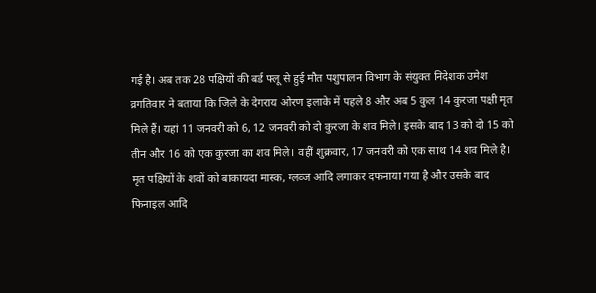गई है। अब तक 28 पक्षियों की बर्ड फ्लू से हुई मौत पशुपालन विभाग के संयुक्त निदेशक उमेश व्रगतिवार ने बताया कि जिले के देगराय ओरण इलाके में पहले 8 और अब 5 कुल 14 कुरजा पक्षी मृत मिले हैं। यहां 11 जनवरी को 6, 12 जनवरी को दो कुरजा के शव मिले। इसके बाद 13 को दो 15 को तीन और 16 को एक कुरजा का शव मिले। वहीं शुक्रवार, 17 जनवरी को एक साथ 14 शव मिले है। मृत पक्षियों के शवों को बाकायदा मास्क, ग्लव्ज आदि लगाकर दफनाया गया है और उसके बाद फिनाइल आदि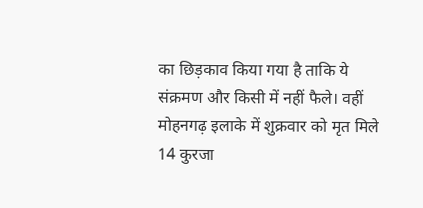का छिड़काव किया गया है ताकि ये संक्रमण और किसी में नहीं फैले। वहीं मोहनगढ़ इलाके में शुक्रवार को मृत मिले 14 कुरजा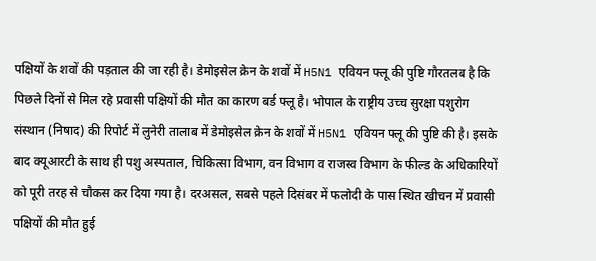पक्षियों के शवों की पड़ताल की जा रही है। डेमोइसेल क्रेन के शवों में H5N1 एवियन फ्लू की पुष्टि गौरतलब है कि पिछले दिनों से मिल रहे प्रवासी पक्षियों की मौत का कारण बर्ड फ्लू है। भोपाल के राष्ट्रीय उच्च सुरक्षा पशुरोग संस्थान (निषाद) की रिपोर्ट में लुनेरी तालाब में डेमोइसेल क्रेन के शवों में H5N1 एवियन फ्लू की पुष्टि की है। इसके बाद क्यूआरटी के साथ ही पशु अस्पताल, चिकित्सा विभाग, वन विभाग व राजस्व विभाग के फील्ड के अधिकारियों को पूरी तरह से चौकस कर दिया गया है। दरअसल, सबसे पहले दिसंबर में फलोदी के पास स्थित खीचन में प्रवासी पक्षियों की मौत हुई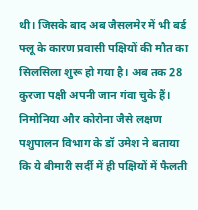थी। जिसके बाद अब जैसलमेर में भी बर्ड फ्लू के कारण प्रवासी पक्षियों की मौत का सिलसिला शुरू हो गया है। अब तक 28 कुरजा पक्षी अपनी जान गंवा चुके हैं। निमोनिया और कोरोना जैसे लक्षण पशुपालन विभाग के डॉ उमेश ने बताया कि ये बीमारी सर्दी में ही पक्षियों में फैलती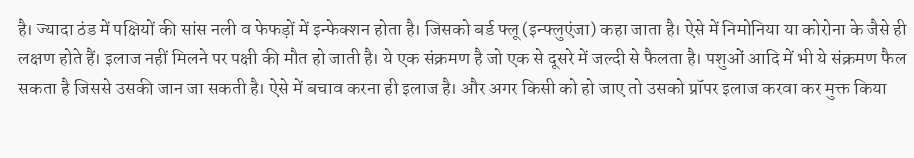है। ज्यादा ठंड में पक्षियों की सांस नली व फेफड़ों में इन्फेक्शन होता है। जिसको बर्ड फ्लू (इन्फ्लुएंजा) कहा जाता है। ऐसे में निमोनिया या कोरोना के जैसे ही लक्षण होते हैं। इलाज नहीं मिलने पर पक्षी की मौत हो जाती है। ये एक संक्रमण है जो एक से दूसरे में जल्दी से फैलता है। पशुओं आदि में भी ये संक्रमण फैल सकता है जिससे उसकी जान जा सकती है। ऐसे में बचाव करना ही इलाज है। और अगर किसी को हो जाए तो उसको प्रॉपर इलाज करवा कर मुक्त किया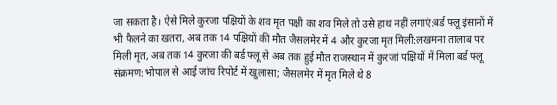जा सकता है। ऐसे मिले कुरजा पक्षियों के शव मृत पक्षी का शव मिले तो उसे हाथ नहीं लगाएं:बर्ड फ्लू इंसानों में भी फैलने का खतरा, अब तक 14 पक्षियों की मौत जैसलमेर में 4 और कुरजा मृत मिली:लखमना तालाब पर मिली मृत, अब तक 14 कुरजा की बर्ड फ्लू से अब तक हुई मौत राजस्थान में कुरजां पक्षियों में मिला बर्ड फ्लू संक्रमण:भोपाल से आई जांच रिपोर्ट में खुलासा; जैसलमेर में मृत मिले थे 8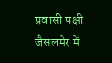प्रवासी पक्षी जैसलमेर में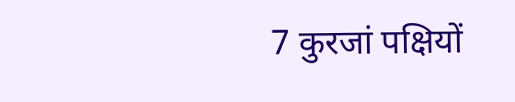7 कुरजां पक्षियों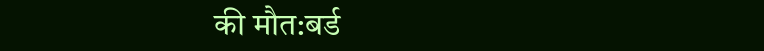की मौत:बर्ड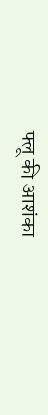फ्लू की आशंका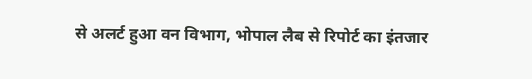से अलर्ट हुआ वन विभाग, भोपाल लैब से रिपोर्ट का इंतजार